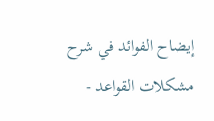إيضاح الفوائد في شرح مشكلات القواعد -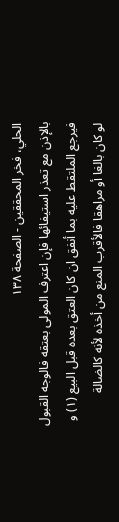الحلي، فخر المحققين - الصفحة ١٣٨
بالإذن مع تعذر استيفائها فإن اعترف المولى بعتقه فالوجه القبول فيرجع الملتقط عليه بما أنفق ان كان العتق بعده قبل البيع (١) و لو كان بالغا أو مراهقا فالأقرب المنع من أخذه لأنه كالضالة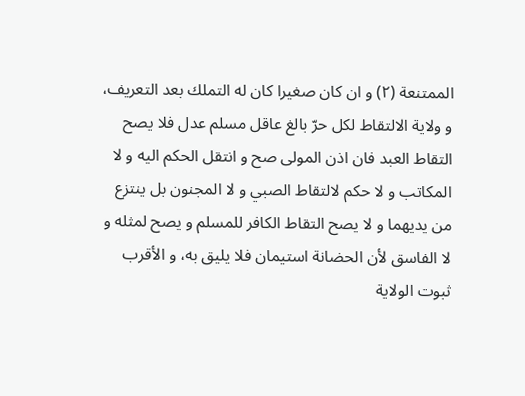الممتنعة (٢) و ان كان صغيرا كان له التملك بعد التعريف، و ولاية الالتقاط لكل حرّ بالغ عاقل مسلم عدل فلا يصح التقاط العبد فان اذن المولى صح و انتقل الحكم اليه و لا المكاتب و لا حكم لالتقاط الصبي و لا المجنون بل ينتزع من يديهما و لا يصح التقاط الكافر للمسلم و يصح لمثله و لا الفاسق لأن الحضانة استيمان فلا يليق به، و الأقرب ثبوت الولاية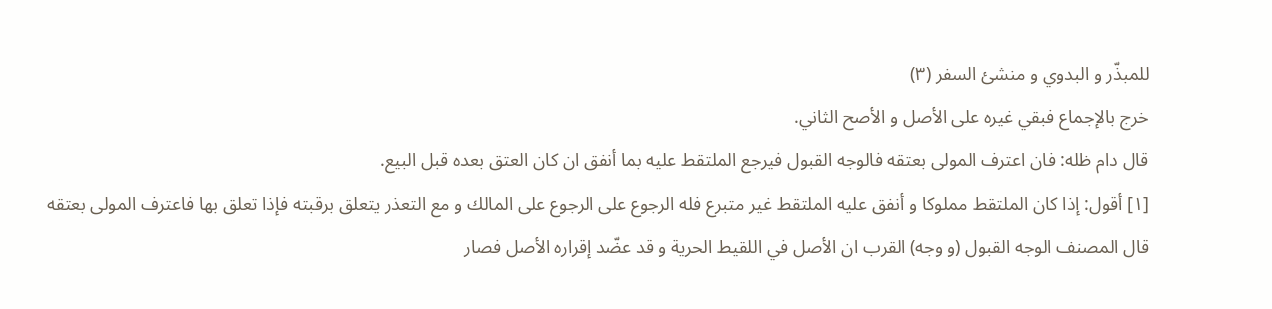للمبذّر و البدوي و منشئ السفر (٣)
خرج بالإجماع فبقي غيره على الأصل و الأصح الثاني.
قال دام ظله: فان اعترف المولى بعتقه فالوجه القبول فيرجع الملتقط عليه بما أنفق ان كان العتق بعده قبل البيع.
[١] أقول: إذا كان الملتقط مملوكا و أنفق عليه الملتقط غير متبرع فله الرجوع على الرجوع على المالك و مع التعذر يتعلق برقبته فإذا تعلق بها فاعترف المولى بعتقه قال المصنف الوجه القبول (و وجه) القرب ان الأصل في اللقيط الحرية و قد عضّد إقراره الأصل فصار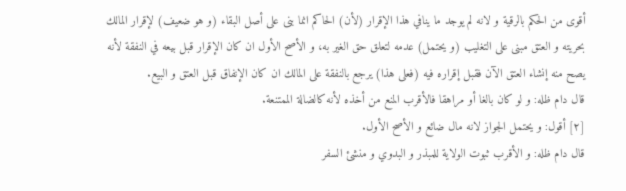أقوى من الحكم بالرقية و لانه لم يوجد ما ينافي هذا الإقرار (لأن) الحاكم انما بنى على أصل البقاء (و هو ضعيف) لإقرار المالك بحريته و العتق مبنى على التغليب (و يحتمل) عدمه لتعلق حق الغير به، و الأصح الأول ان كان الإقرار قبل بيعه في النفقة لأنه يصح منه إنشاء العتق الآن فقبل إقراره فيه (فعلى هذا) يرجع بالنفقة على المالك ان كان الإنفاق قبل العتق و البيع.
قال دام ظله: و لو كان بالغا أو مراهقا فالأقرب المنع من أخذه لأنه كالضالة الممتنعة.
[٢] أقول: و يحتمل الجواز لانه مال ضائع و الأصح الأول.
قال دام ظله: و الأقرب ثبوت الولاية للمبذر و البدوي و منشئ السفر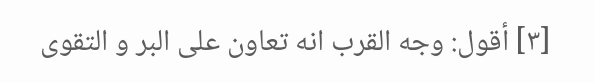[٣] أقول: وجه القرب انه تعاون على البر و التقوى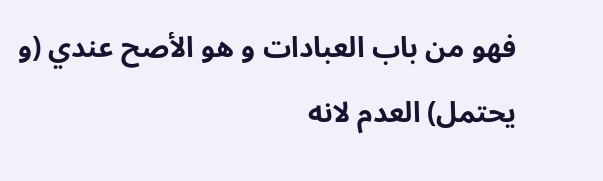فهو من باب العبادات و هو الأصح عندي (و يحتمل) العدم لانه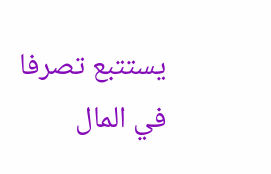يستتبع تصرفا في المال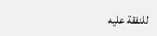للنفقة عليه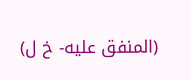(المنفق عليه- خ ل)